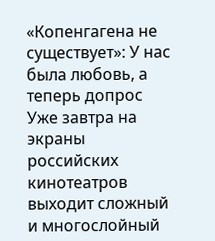«Копенгагена не существует»: У нас была любовь, а теперь допрос
Уже завтра на экраны российских кинотеатров выходит сложный и многослойный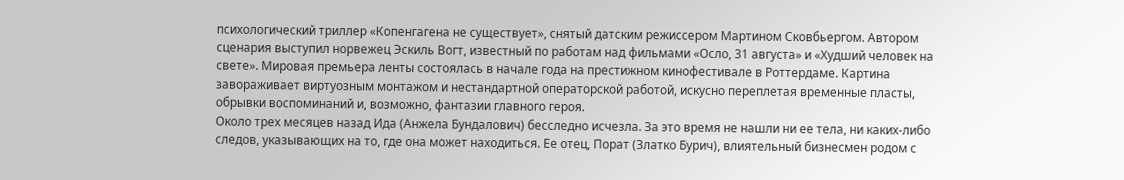психологический триллер «Копенгагена не существует», снятый датским режиссером Мартином Сковбьергом. Автором сценария выступил норвежец Эскиль Вогт, известный по работам над фильмами «Осло, 31 августа» и «Худший человек на свете». Мировая премьера ленты состоялась в начале года на престижном кинофестивале в Роттердаме. Картина завораживает виртуозным монтажом и нестандартной операторской работой, искусно переплетая временные пласты, обрывки воспоминаний и, возможно, фантазии главного героя.
Около трех месяцев назад Ида (Анжела Бундалович) бесследно исчезла. За это время не нашли ни ее тела, ни каких-либо следов, указывающих на то, где она может находиться. Ее отец, Порат (Златко Бурич), влиятельный бизнесмен родом с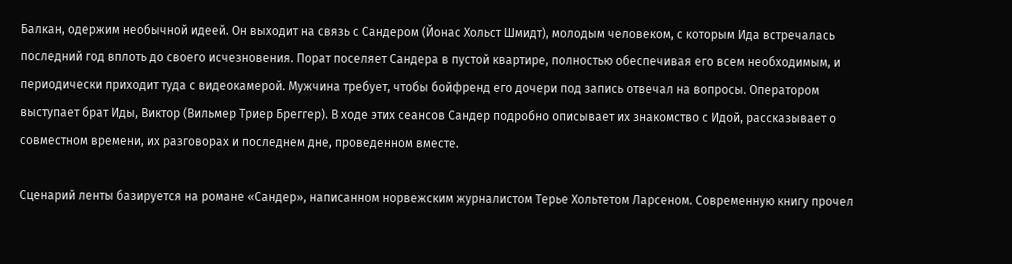Балкан, одержим необычной идеей. Он выходит на связь с Сандером (Йонас Хольст Шмидт), молодым человеком, с которым Ида встречалась последний год вплоть до своего исчезновения. Порат поселяет Сандера в пустой квартире, полностью обеспечивая его всем необходимым, и периодически приходит туда с видеокамерой. Мужчина требует, чтобы бойфренд его дочери под запись отвечал на вопросы. Оператором выступает брат Иды, Виктор (Вильмер Триер Бреггер). В ходе этих сеансов Сандер подробно описывает их знакомство с Идой, рассказывает о совместном времени, их разговорах и последнем дне, проведенном вместе.

Сценарий ленты базируется на романе «Сандер», написанном норвежским журналистом Терье Хольтетом Ларсеном. Современную книгу прочел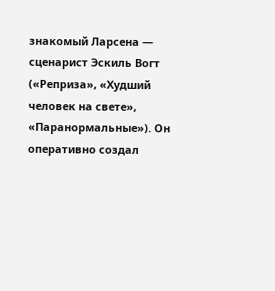знакомый Ларсена — сценарист Эскиль Вогт («Реприза», «Худший человек на свете», «Паранормальные»). Он оперативно создал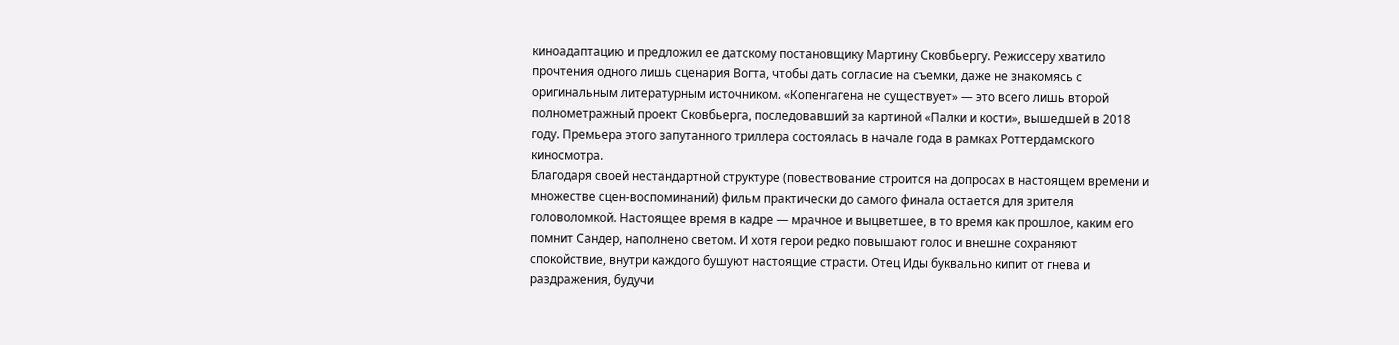киноадаптацию и предложил ее датскому постановщику Мартину Сковбьергу. Режиссеру хватило прочтения одного лишь сценария Вогта, чтобы дать согласие на съемки, даже не знакомясь с оригинальным литературным источником. «Копенгагена не существует» — это всего лишь второй полнометражный проект Сковбьерга, последовавший за картиной «Палки и кости», вышедшей в 2018 году. Премьера этого запутанного триллера состоялась в начале года в рамках Роттердамского киносмотра.
Благодаря своей нестандартной структуре (повествование строится на допросах в настоящем времени и множестве сцен-воспоминаний) фильм практически до самого финала остается для зрителя головоломкой. Настоящее время в кадре — мрачное и выцветшее, в то время как прошлое, каким его помнит Сандер, наполнено светом. И хотя герои редко повышают голос и внешне сохраняют спокойствие, внутри каждого бушуют настоящие страсти. Отец Иды буквально кипит от гнева и раздражения, будучи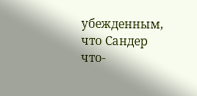убежденным, что Сандер что-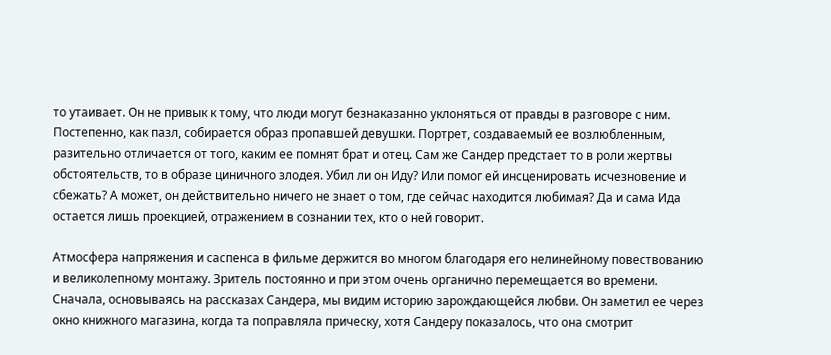то утаивает. Он не привык к тому, что люди могут безнаказанно уклоняться от правды в разговоре с ним. Постепенно, как пазл, собирается образ пропавшей девушки. Портрет, создаваемый ее возлюбленным, разительно отличается от того, каким ее помнят брат и отец. Сам же Сандер предстает то в роли жертвы обстоятельств, то в образе циничного злодея. Убил ли он Иду? Или помог ей инсценировать исчезновение и сбежать? А может, он действительно ничего не знает о том, где сейчас находится любимая? Да и сама Ида остается лишь проекцией, отражением в сознании тех, кто о ней говорит.

Атмосфера напряжения и саспенса в фильме держится во многом благодаря его нелинейному повествованию и великолепному монтажу. Зритель постоянно и при этом очень органично перемещается во времени. Сначала, основываясь на рассказах Сандера, мы видим историю зарождающейся любви. Он заметил ее через окно книжного магазина, когда та поправляла прическу, хотя Сандеру показалось, что она смотрит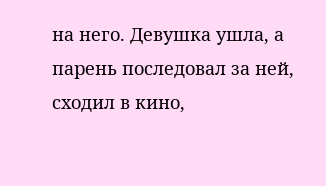на него. Девушка ушла, а парень последовал за ней, сходил в кино,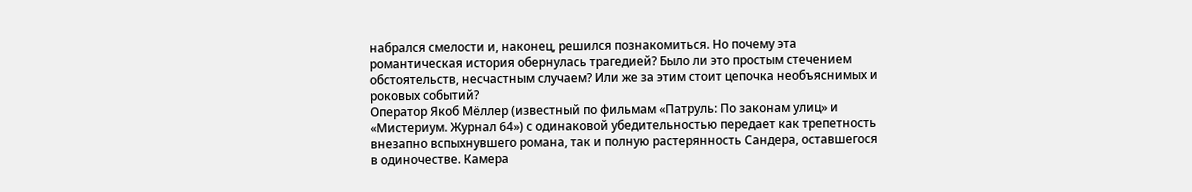набрался смелости и, наконец, решился познакомиться. Но почему эта романтическая история обернулась трагедией? Было ли это простым стечением обстоятельств, несчастным случаем? Или же за этим стоит цепочка необъяснимых и роковых событий?
Оператор Якоб Мёллер (известный по фильмам «Патруль: По законам улиц» и «Мистериум. Журнал 64») с одинаковой убедительностью передает как трепетность внезапно вспыхнувшего романа, так и полную растерянность Сандера, оставшегося в одиночестве. Камера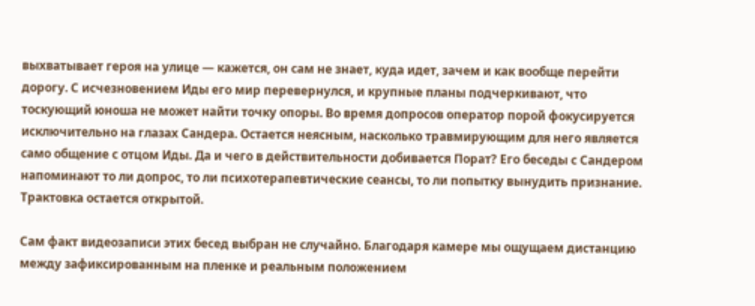выхватывает героя на улице — кажется, он сам не знает, куда идет, зачем и как вообще перейти дорогу. С исчезновением Иды его мир перевернулся, и крупные планы подчеркивают, что тоскующий юноша не может найти точку опоры. Во время допросов оператор порой фокусируется исключительно на глазах Сандера. Остается неясным, насколько травмирующим для него является само общение с отцом Иды. Да и чего в действительности добивается Порат? Его беседы с Сандером напоминают то ли допрос, то ли психотерапевтические сеансы, то ли попытку вынудить признание. Трактовка остается открытой.

Сам факт видеозаписи этих бесед выбран не случайно. Благодаря камере мы ощущаем дистанцию между зафиксированным на пленке и реальным положением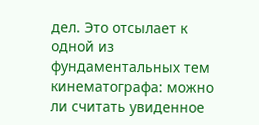дел. Это отсылает к одной из фундаментальных тем кинематографа: можно ли считать увиденное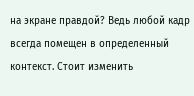на экране правдой? Ведь любой кадр всегда помещен в определенный контекст. Стоит изменить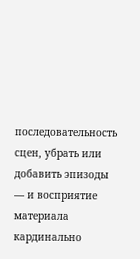последовательность сцен, убрать или добавить эпизоды — и восприятие материала кардинально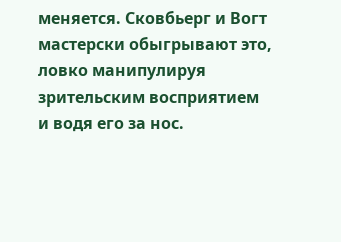меняется. Сковбьерг и Вогт мастерски обыгрывают это, ловко манипулируя зрительским восприятием и водя его за нос.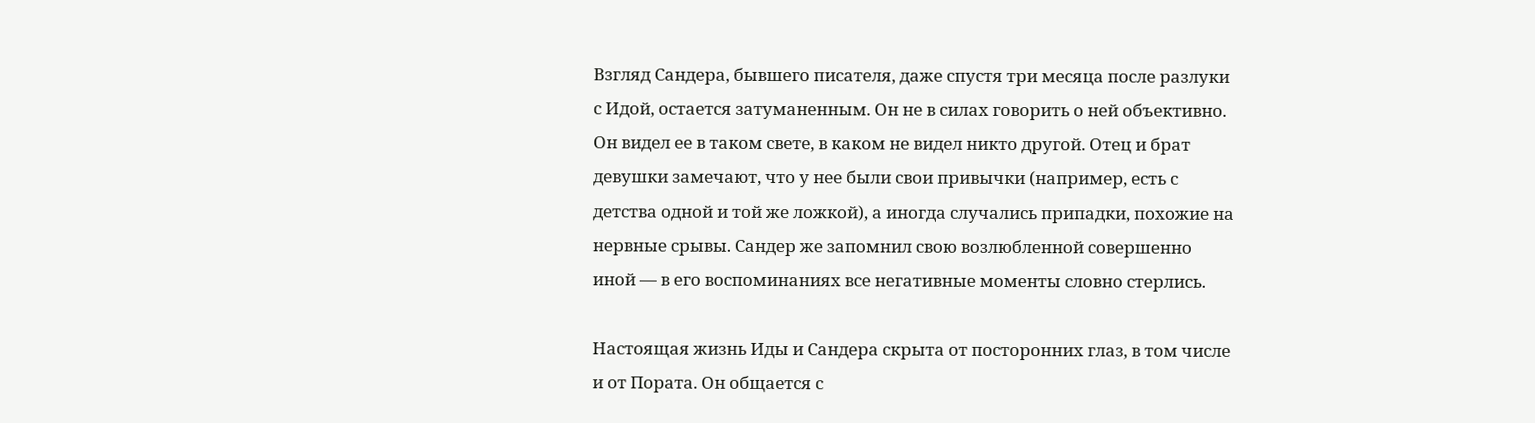Взгляд Сандера, бывшего писателя, даже спустя три месяца после разлуки с Идой, остается затуманенным. Он не в силах говорить о ней объективно. Он видел ее в таком свете, в каком не видел никто другой. Отец и брат девушки замечают, что у нее были свои привычки (например, есть с детства одной и той же ложкой), а иногда случались припадки, похожие на нервные срывы. Сандер же запомнил свою возлюбленной совершенно иной — в его воспоминаниях все негативные моменты словно стерлись.

Настоящая жизнь Иды и Сандера скрыта от посторонних глаз, в том числе и от Пората. Он общается с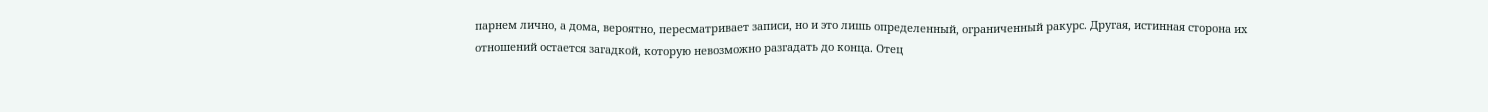парнем лично, а дома, вероятно, пересматривает записи, но и это лишь определенный, ограниченный ракурс. Другая, истинная сторона их отношений остается загадкой, которую невозможно разгадать до конца. Отец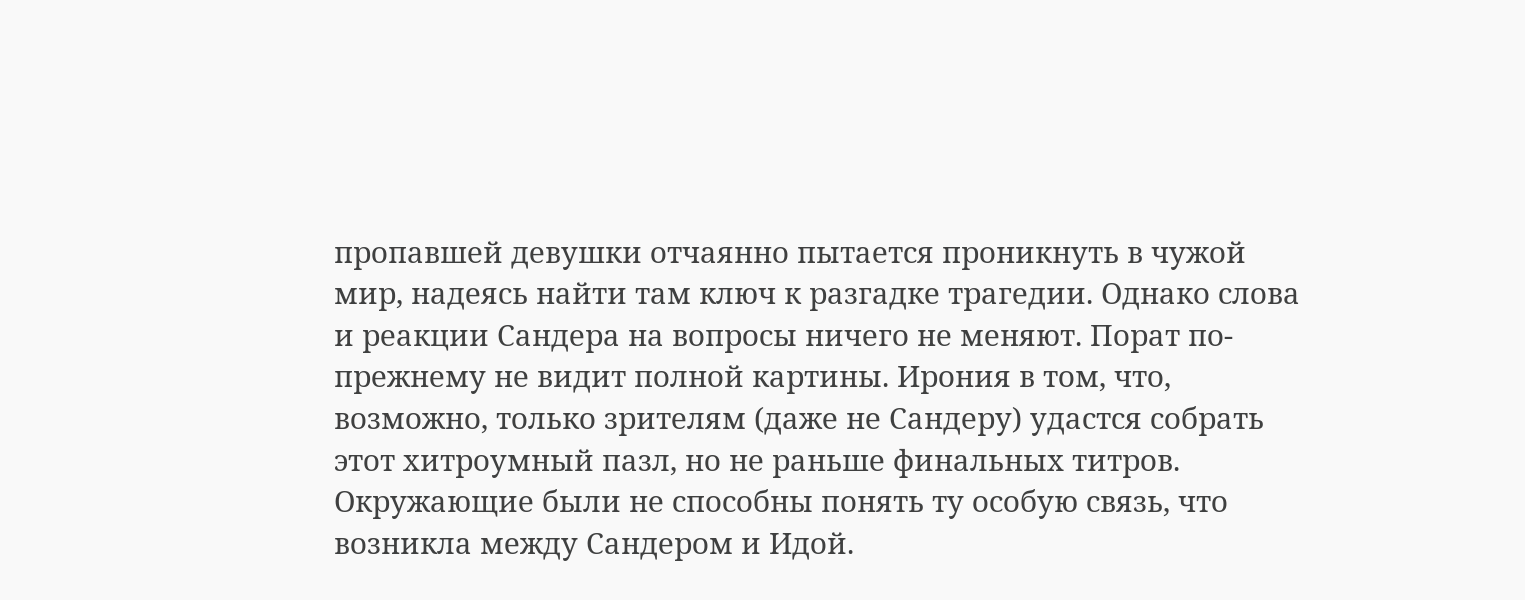пропавшей девушки отчаянно пытается проникнуть в чужой мир, надеясь найти там ключ к разгадке трагедии. Однако слова и реакции Сандера на вопросы ничего не меняют. Порат по-прежнему не видит полной картины. Ирония в том, что, возможно, только зрителям (даже не Сандеру) удастся собрать этот хитроумный пазл, но не раньше финальных титров.
Окружающие были не способны понять ту особую связь, что возникла между Сандером и Идой.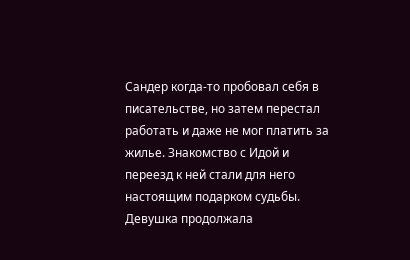Сандер когда-то пробовал себя в писательстве, но затем перестал работать и даже не мог платить за жилье. Знакомство с Идой и переезд к ней стали для него настоящим подарком судьбы. Девушка продолжала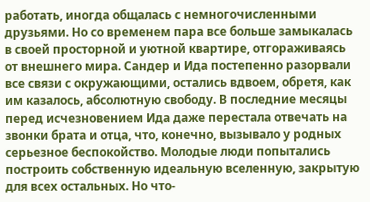работать, иногда общалась с немногочисленными друзьями. Но со временем пара все больше замыкалась в своей просторной и уютной квартире, отгораживаясь от внешнего мира. Сандер и Ида постепенно разорвали все связи с окружающими, остались вдвоем, обретя, как им казалось, абсолютную свободу. В последние месяцы перед исчезновением Ида даже перестала отвечать на звонки брата и отца, что, конечно, вызывало у родных серьезное беспокойство. Молодые люди попытались построить собственную идеальную вселенную, закрытую для всех остальных. Но что-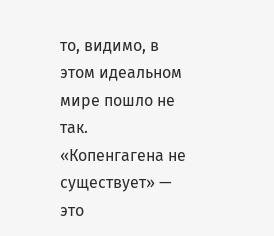то, видимо, в этом идеальном мире пошло не так.
«Копенгагена не существует» — это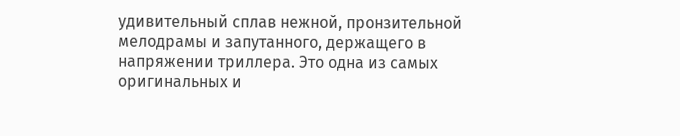удивительный сплав нежной, пронзительной мелодрамы и запутанного, держащего в напряжении триллера. Это одна из самых оригинальных и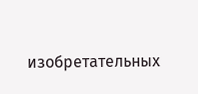изобретательных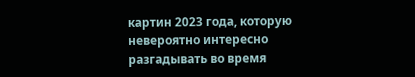картин 2023 года, которую невероятно интересно разгадывать во время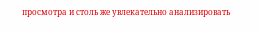просмотра и столь же увлекательно анализировать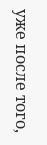уже после того,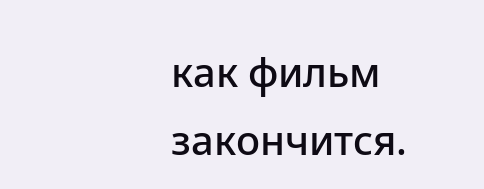как фильм закончится.